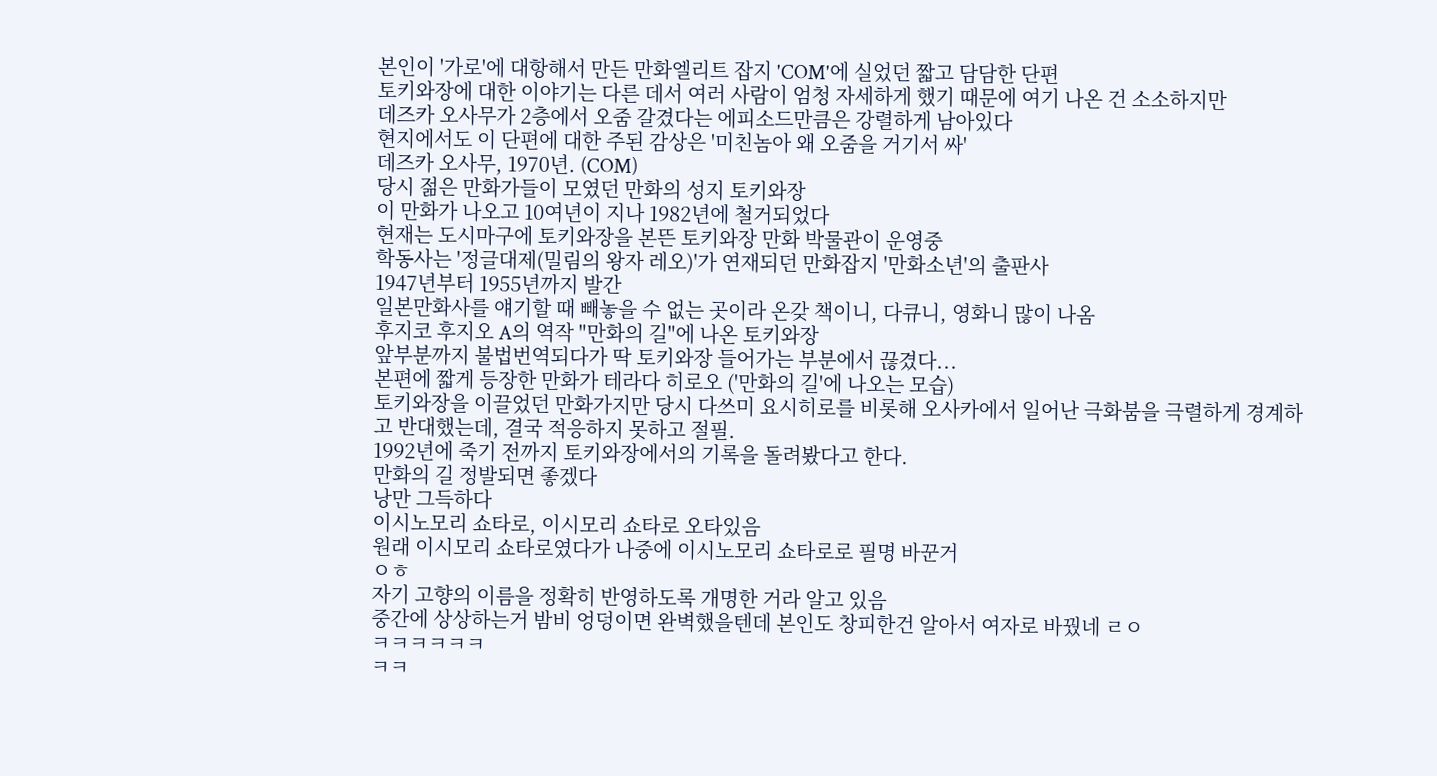본인이 '가로'에 대항해서 만든 만화엘리트 잡지 'COM'에 실었던 짧고 담담한 단편
토키와장에 대한 이야기는 다른 데서 여러 사람이 엄청 자세하게 했기 때문에 여기 나온 건 소소하지만
데즈카 오사무가 2층에서 오줌 갈겼다는 에피소드만큼은 강렬하게 남아있다
현지에서도 이 단편에 대한 주된 감상은 '미친놈아 왜 오줌을 거기서 싸'
데즈카 오사무, 1970년. (COM)
당시 젊은 만화가들이 모였던 만화의 성지 토키와장
이 만화가 나오고 10여년이 지나 1982년에 철거되었다
현재는 도시마구에 토키와장을 본뜬 토키와장 만화 박물관이 운영중
학동사는 '정글대제(밀림의 왕자 레오)'가 연재되던 만화잡지 '만화소년'의 출판사
1947년부터 1955년까지 발간
일본만화사를 얘기할 때 빼놓을 수 없는 곳이라 온갖 책이니, 다큐니, 영화니 많이 나옴
후지코 후지오 A의 역작 "만화의 길"에 나온 토키와장
앞부분까지 불법번역되다가 딱 토키와장 들어가는 부분에서 끊겼다...
본편에 짧게 등장한 만화가 테라다 히로오 ('만화의 길'에 나오는 모습)
토키와장을 이끌었던 만화가지만 당시 다쓰미 요시히로를 비롯해 오사카에서 일어난 극화붐을 극렬하게 경계하고 반대했는데, 결국 적응하지 못하고 절필.
1992년에 죽기 전까지 토키와장에서의 기록을 돌려봤다고 한다.
만화의 길 정발되면 좋겠다
낭만 그득하다
이시노모리 쇼타로, 이시모리 쇼타로 오타있음
원래 이시모리 쇼타로였다가 나중에 이시노모리 쇼타로로 필명 바꾼거
ㅇㅎ
자기 고향의 이름을 정확히 반영하도록 개명한 거라 알고 있음
중간에 상상하는거 밤비 엉덩이면 완벽했을텐데 본인도 창피한건 알아서 여자로 바꿨네 ㄹㅇ
ㅋㅋㅋㅋㅋㅋ
ㅋㅋ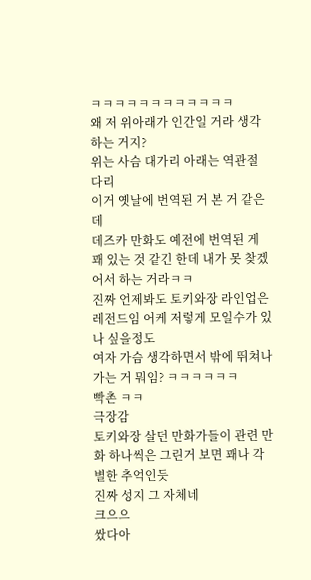ㅋㅋㅋㅋㅋㅋㅋㅋㅋㅋㅋㅋ
왜 저 위아래가 인간일 거라 생각하는 거지?
위는 사슴 대가리 아래는 역관절 다리
이거 옛날에 번역된 거 본 거 같은데
데즈카 만화도 예전에 번역된 게 꽤 있는 것 같긴 한데 내가 못 찾겠어서 하는 거라ㅋㅋ
진짜 언제봐도 토키와장 라인업은 레전드임 어케 저렇게 모일수가 있나 싶을정도
여자 가슴 생각하면서 밖에 뛰쳐나가는 거 뭐임? ㅋㅋㅋㅋㅋㅋ
빡촌 ㅋㅋ
극장감
토키와장 살던 만화가들이 관련 만화 하나씩은 그린거 보면 꽤나 각별한 추억인듯
진짜 성지 그 자체네
크으으
쌌다아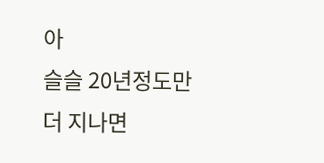아
슬슬 20년정도만 더 지나면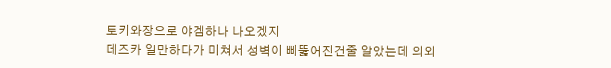토키와장으로 야겜하나 나오겠지
데즈카 일만하다가 미쳐서 성벽이 삐뚫어진건줄 알았는데 의외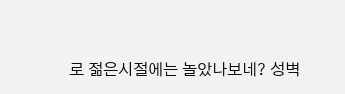로 젊은시절에는 놀았나보네? 성벽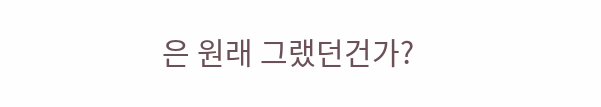은 원래 그랬던건가?